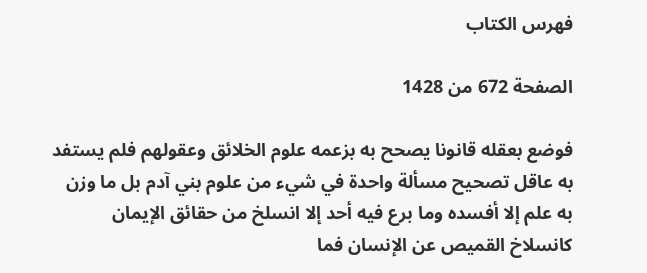فهرس الكتاب

الصفحة 672 من 1428

فوضع بعقله قانونا يصحح به بزعمه علوم الخلائق وعقولهم فلم يستفد به عاقل تصحيح مسألة واحدة في شيء من علوم بني آدم بل ما وزن به علم إلا أفسده وما برع فيه أحد إلا انسلخ من حقائق الإيمان كانسلاخ القميص عن الإنسان فما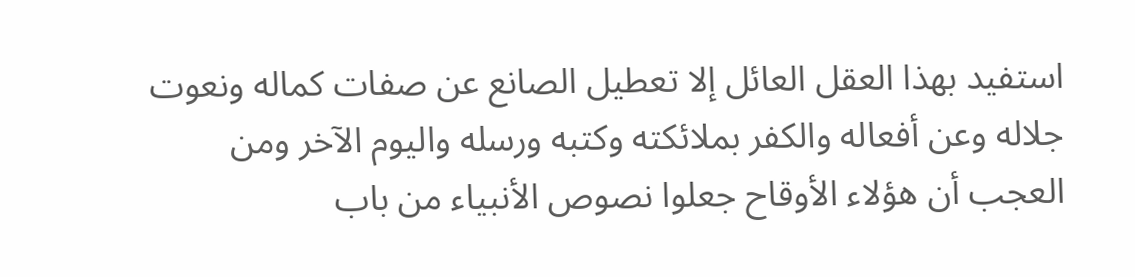استفيد بهذا العقل العائل إلا تعطيل الصانع عن صفات كماله ونعوت جلاله وعن أفعاله والكفر بملائكته وكتبه ورسله واليوم الآخر ومن العجب أن هؤلاء الأوقاح جعلوا نصوص الأنبياء من باب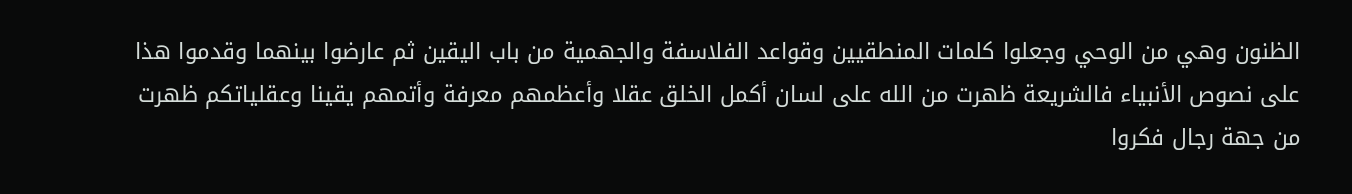الظنون وهي من الوحي وجعلوا كلمات المنطقيين وقواعد الفلاسفة والجهمية من باب اليقين ثم عارضوا بينهما وقدموا هذا على نصوص الأنبياء فالشريعة ظهرت من الله على لسان أكمل الخلق عقلا وأعظمهم معرفة وأتمهم يقينا وعقلياتكم ظهرت من جهة رجال فكروا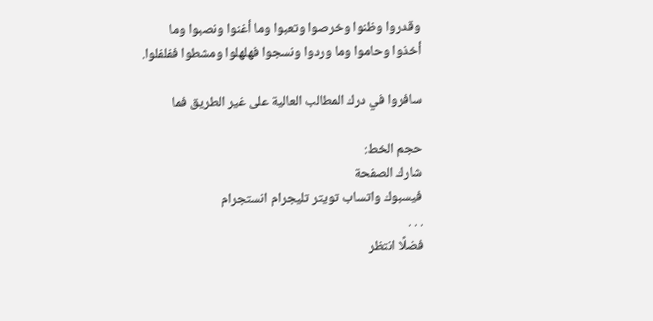وقدروا وظنوا وخرصوا وتعبوا وما أغنوا ونصبوا وما أخذوا وحاموا وما وردوا ونسجوا فهلهلوا ومشطوا ففلفلوا.

سافروا في درك المطالب العالية على غير الطريق فما

حجم الخط:
شارك الصفحة
فيسبوك واتساب تويتر تليجرام انستجرام
. . .
فضلًا انتظر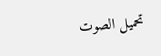تحميل الصوت